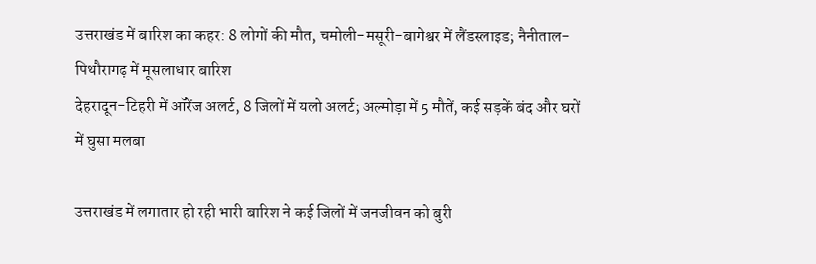उत्तराखंड में बारिश का कहर: 8 लोगों की मौत, चमोली-मसूरी-बागेश्वर में लैंडस्लाइड; नैनीताल-पिथौरागढ़ में मूसलाधार बारिश
देहरादून-टिहरी में ऑरेंज अलर्ट, 8 जिलों में यलो अलर्ट; अल्मोड़ा में 5 मौतें, कई सड़कें बंद और घरों में घुसा मलबा

उत्तराखंड में लगातार हो रही भारी बारिश ने कई जिलों में जनजीवन को बुरी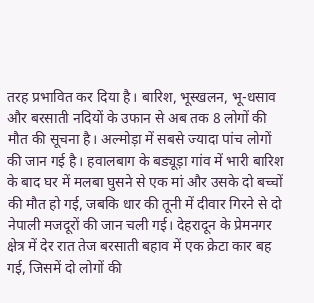तरह प्रभावित कर दिया है। बारिश, भूस्खलन, भू-धसाव और बरसाती नदियों के उफान से अब तक 8 लोगों की मौत की सूचना है। अल्मोड़ा में सबसे ज्यादा पांच लोगों की जान गई है। हवालबाग के बड्यूड़ा गांव में भारी बारिश के बाद घर में मलबा घुसने से एक मां और उसके दो बच्चों की मौत हो गई, जबकि धार की तूनी में दीवार गिरने से दो नेपाली मजदूरों की जान चली गई। देहरादून के प्रेमनगर क्षेत्र में देर रात तेज बरसाती बहाव में एक क्रेटा कार बह गई, जिसमें दो लोगों की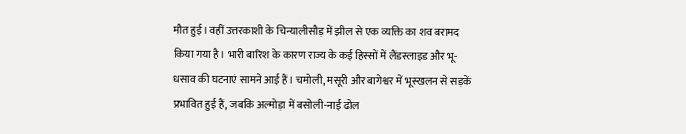मौत हुई। वहीं उत्तरकाशी के चिन्यालीसौड़ में झील से एक व्यक्ति का शव बरामद किया गया है। भारी बारिश के कारण राज्य के कई हिस्सों में लैंडस्लाइड और भू-धसाव की घटनाएं सामने आई हैं। चमोली, मसूरी और बागेश्वर में भूस्खलन से सड़कें प्रभावित हुई हैं, जबकि अल्मोड़ा में बसोली-नाई ढोल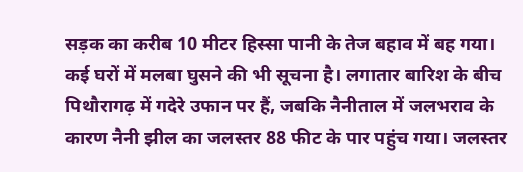सड़क का करीब 10 मीटर हिस्सा पानी के तेज बहाव में बह गया। कई घरों में मलबा घुसने की भी सूचना है। लगातार बारिश के बीच पिथौरागढ़ में गदेरे उफान पर हैं, जबकि नैनीताल में जलभराव के कारण नैनी झील का जलस्तर 88 फीट के पार पहुंच गया। जलस्तर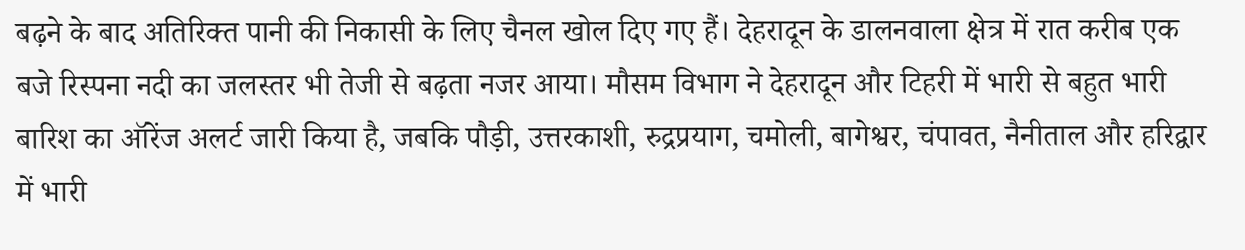बढ़ने के बाद अतिरिक्त पानी की निकासी के लिए चैनल खोल दिए गए हैं। देहरादून के डालनवाला क्षेत्र में रात करीब एक बजे रिस्पना नदी का जलस्तर भी तेजी से बढ़ता नजर आया। मौसम विभाग ने देहरादून और टिहरी में भारी से बहुत भारी बारिश का ऑरेंज अलर्ट जारी किया है, जबकि पौड़ी, उत्तरकाशी, रुद्रप्रयाग, चमोली, बागेश्वर, चंपावत, नैनीताल और हरिद्वार में भारी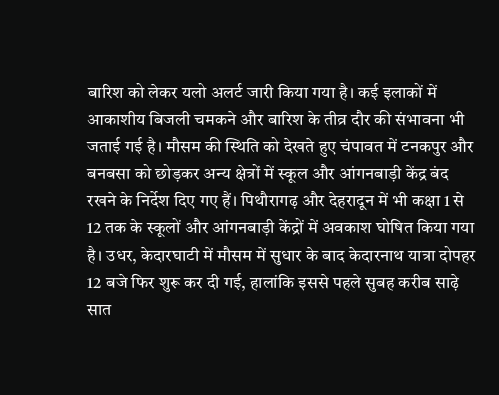बारिश को लेकर यलो अलर्ट जारी किया गया है। कई इलाकों में आकाशीय बिजली चमकने और बारिश के तीव्र दौर की संभावना भी जताई गई है। मौसम की स्थिति को देखते हुए चंपावत में टनकपुर और बनबसा को छोड़कर अन्य क्षेत्रों में स्कूल और आंगनबाड़ी केंद्र बंद रखने के निर्देश दिए गए हैं। पिथौरागढ़ और देहरादून में भी कक्षा 1 से 12 तक के स्कूलों और आंगनबाड़ी केंद्रों में अवकाश घोषित किया गया है। उधर, केदारघाटी में मौसम में सुधार के बाद केदारनाथ यात्रा दोपहर 12 बजे फिर शुरू कर दी गई, हालांकि इससे पहले सुबह करीब साढ़े सात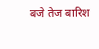बजे तेज बारिश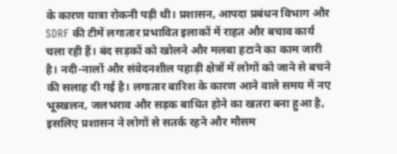के कारण यात्रा रोकनी पड़ी थी। प्रशासन, आपदा प्रबंधन विभाग और SDRF की टीमें लगातार प्रभावित इलाकों में राहत और बचाव कार्य चला रही हैं। बंद सड़कों को खोलने और मलबा हटाने का काम जारी है। नदी-नालों और संवेदनशील पहाड़ी क्षेत्रों में लोगों को जाने से बचने की सलाह दी गई है। लगातार बारिश के कारण आने वाले समय में नए भूस्खलन, जलभराव और सड़क बाधित होने का खतरा बना हुआ है, इसलिए प्रशासन ने लोगों से सतर्क रहने और मौसम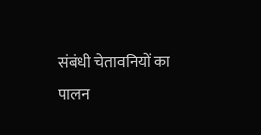संबंधी चेतावनियों का पालन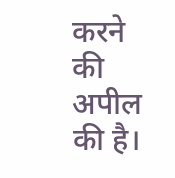करने की अपील की है।